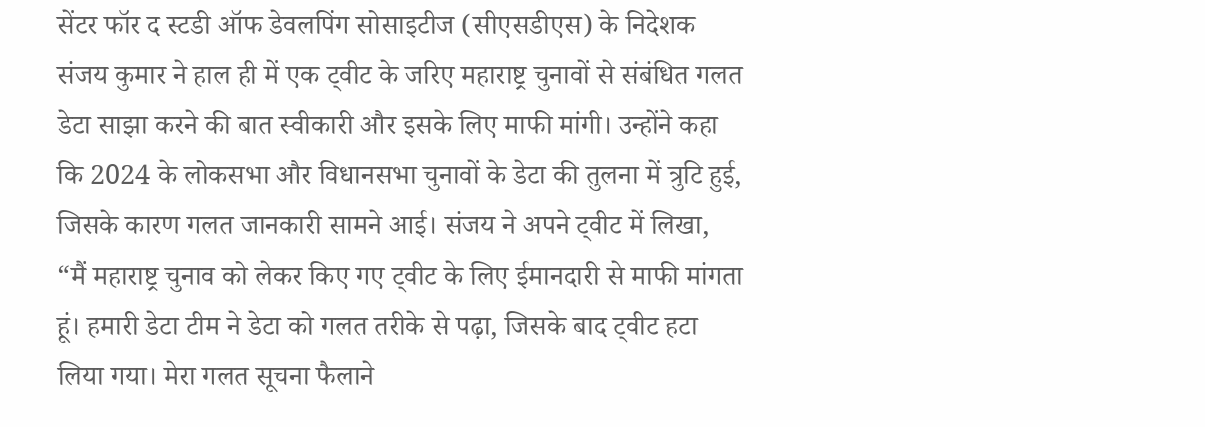सेंटर फॉर द स्टडी ऑफ डेवलपिंग सोसाइटीज (सीएसडीएस) के निदेशक संजय कुमार ने हाल ही में एक ट्वीट के जरिए महाराष्ट्र चुनावों से संबंधित गलत डेटा साझा करने की बात स्वीकारी और इसके लिए माफी मांगी। उन्होंने कहा कि 2024 के लोकसभा और विधानसभा चुनावों के डेटा की तुलना में त्रुटि हुई, जिसके कारण गलत जानकारी सामने आई। संजय ने अपने ट्वीट में लिखा, “मैं महाराष्ट्र चुनाव को लेकर किए गए ट्वीट के लिए ईमानदारी से माफी मांगता हूं। हमारी डेटा टीम ने डेटा को गलत तरीके से पढ़ा, जिसके बाद ट्वीट हटा लिया गया। मेरा गलत सूचना फैलाने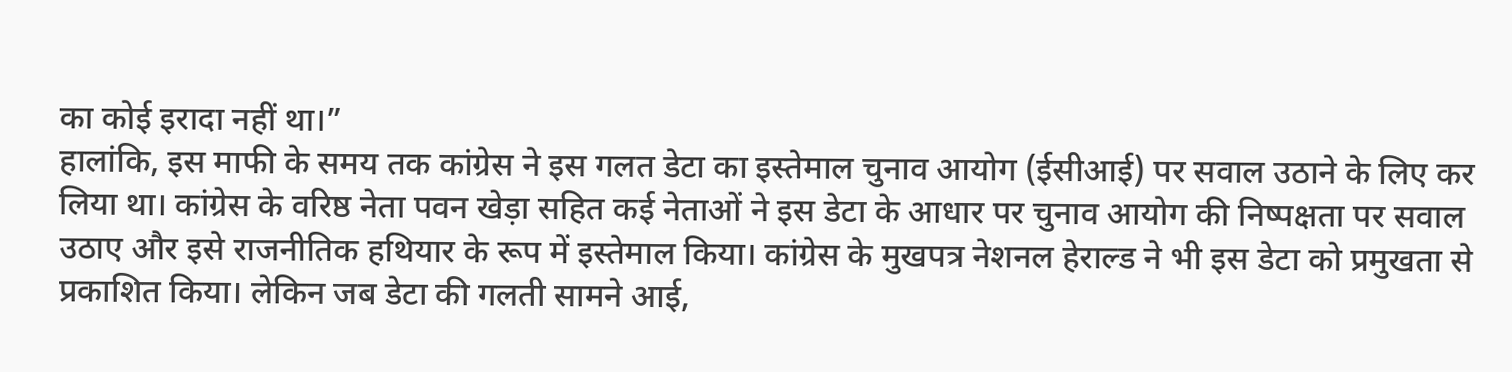का कोई इरादा नहीं था।”
हालांकि, इस माफी के समय तक कांग्रेस ने इस गलत डेटा का इस्तेमाल चुनाव आयोग (ईसीआई) पर सवाल उठाने के लिए कर लिया था। कांग्रेस के वरिष्ठ नेता पवन खेड़ा सहित कई नेताओं ने इस डेटा के आधार पर चुनाव आयोग की निष्पक्षता पर सवाल उठाए और इसे राजनीतिक हथियार के रूप में इस्तेमाल किया। कांग्रेस के मुखपत्र नेशनल हेराल्ड ने भी इस डेटा को प्रमुखता से प्रकाशित किया। लेकिन जब डेटा की गलती सामने आई,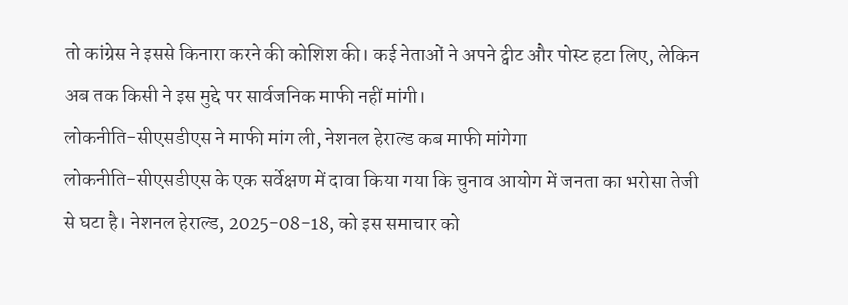तो कांग्रेस ने इससे किनारा करने की कोशिश की। कई नेताओं ने अपने ट्वीट और पोस्ट हटा लिए, लेकिन अब तक किसी ने इस मुद्दे पर सार्वजनिक माफी नहीं मांगी।
लोकनीति-सीएसडीएस ने माफी मांग ली, नेशनल हेराल्ड कब माफी मांगेगा
लोकनीति-सीएसडीएस के एक सर्वेक्षण में दावा किया गया कि चुनाव आयोग में जनता का भरोसा तेजी से घटा है। नेशनल हेराल्ड, 2025-08-18, को इस समाचार को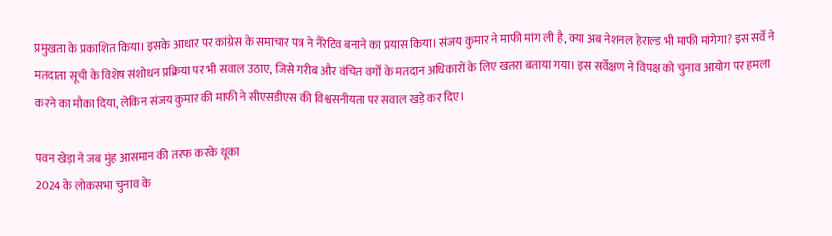प्रमुखता के प्रकाशित किया। इसके आधार पर कांग्रेस के समाचार पत्र ने नैरेटिव बनाने का प्रयास किया। संजय कुमार ने माफी मांग ली है, क्या अब नेशनल हेराल्ड भी माफी मांगेगा? इस सर्वे ने मतदाता सूची के विशेष संशोधन प्रक्रिया पर भी सवाल उठाए, जिसे गरीब और वंचित वर्गों के मतदान अधिकारों के लिए खतरा बताया गया। इस सर्वेक्षण ने विपक्ष को चुनाव आयोग पर हमला करने का मौका दिया, लेकिन संजय कुमार की माफी ने सीएसडीएस की विश्वसनीयता पर सवाल खड़े कर दिए।

पवन खेड़ा ने जब मुंह आसमान की तरफ करके थूका
2024 के लोकसभा चुनाव के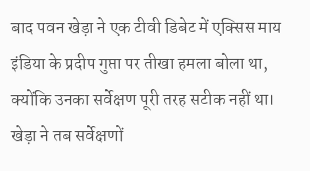बाद पवन खेड़ा ने एक टीवी डिबेट में एक्सिस माय इंडिया के प्रदीप गुप्ता पर तीखा हमला बोला था, क्योंकि उनका सर्वेक्षण पूरी तरह सटीक नहीं था। खेड़ा ने तब सर्वेक्षणों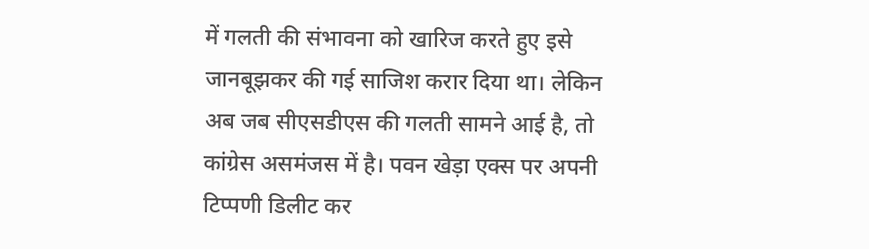में गलती की संभावना को खारिज करते हुए इसे जानबूझकर की गई साजिश करार दिया था। लेकिन अब जब सीएसडीएस की गलती सामने आई है, तो कांग्रेस असमंजस में है। पवन खेड़ा एक्स पर अपनी टिप्पणी डिलीट कर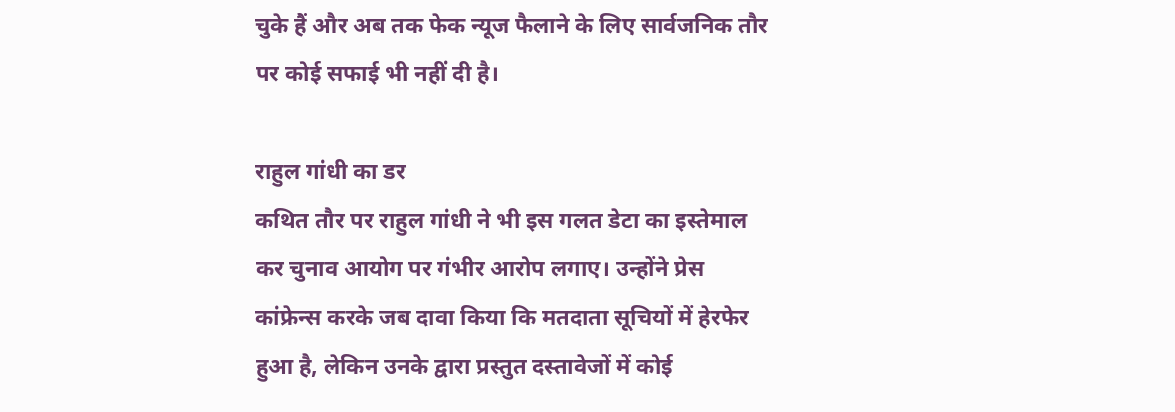चुके हैं और अब तक फेक न्यूज फैलाने के लिए सार्वजनिक तौर पर कोई सफाई भी नहीं दी है।

राहुल गांधी का डर
कथित तौर पर राहुल गांधी ने भी इस गलत डेटा का इस्तेमाल कर चुनाव आयोग पर गंभीर आरोप लगाए। उन्होंने प्रेस कांफ्रेन्स करके जब दावा किया कि मतदाता सूचियों में हेरफेर हुआ है, लेकिन उनके द्वारा प्रस्तुत दस्तावेजों में कोई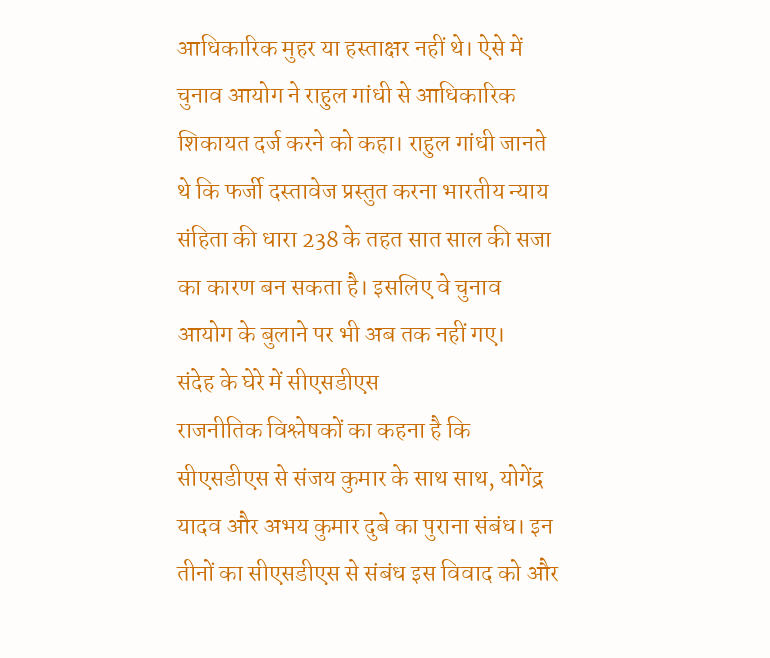आधिकारिक मुहर या हस्ताक्षर नहीं थे। ऐसे में चुनाव आयोग ने राहुल गांधी से आधिकारिक शिकायत दर्ज करने को कहा। राहुल गांधी जानते थे कि फर्जी दस्तावेज प्रस्तुत करना भारतीय न्याय संहिता की धारा 238 के तहत सात साल की सजा का कारण बन सकता है। इसलिए वे चुनाव आयोग के बुलाने पर भी अब तक नहीं गए।
संदेह के घेरे में सीएसडीएस
राजनीतिक विश्लेषकों का कहना है कि सीएसडीएस से संजय कुमार के साथ साथ, योगेंद्र यादव और अभय कुमार दुबे का पुराना संबंध। इन तीनों का सीएसडीएस से संबंध इस विवाद को और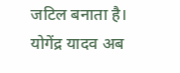जटिल बनाता है। योगेंद्र यादव अब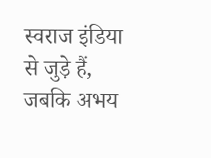स्वराज इंडिया से जुड़े हैं, जबकि अभय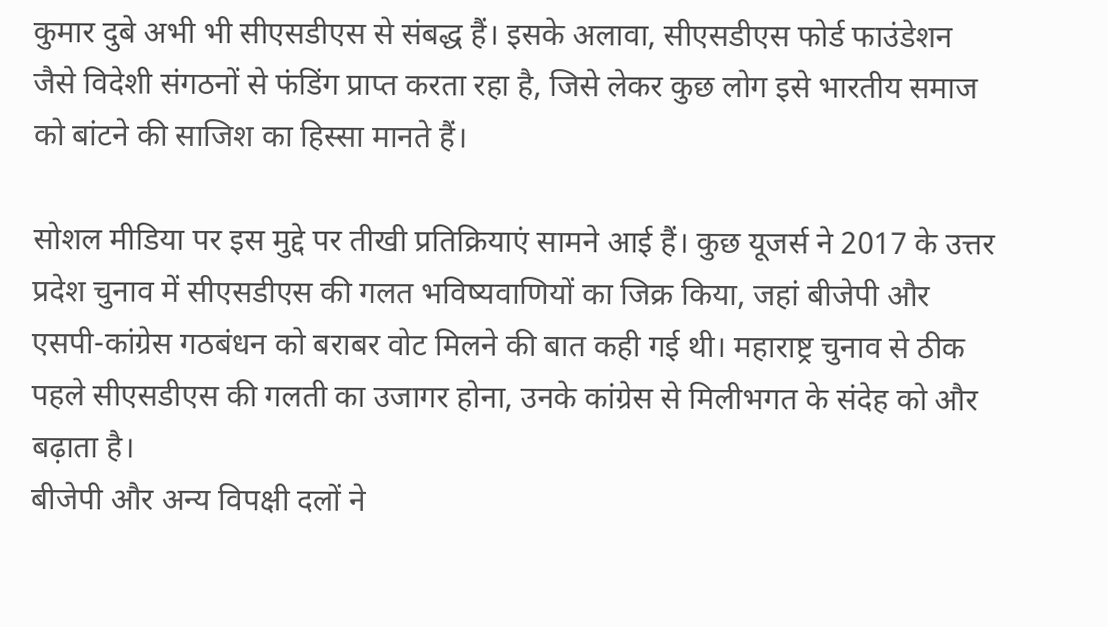कुमार दुबे अभी भी सीएसडीएस से संबद्ध हैं। इसके अलावा, सीएसडीएस फोर्ड फाउंडेशन जैसे विदेशी संगठनों से फंडिंग प्राप्त करता रहा है, जिसे लेकर कुछ लोग इसे भारतीय समाज को बांटने की साजिश का हिस्सा मानते हैं।

सोशल मीडिया पर इस मुद्दे पर तीखी प्रतिक्रियाएं सामने आई हैं। कुछ यूजर्स ने 2017 के उत्तर प्रदेश चुनाव में सीएसडीएस की गलत भविष्यवाणियों का जिक्र किया, जहां बीजेपी और एसपी-कांग्रेस गठबंधन को बराबर वोट मिलने की बात कही गई थी। महाराष्ट्र चुनाव से ठीक पहले सीएसडीएस की गलती का उजागर होना, उनके कांग्रेस से मिलीभगत के संदेह को और बढ़ाता है।
बीजेपी और अन्य विपक्षी दलों ने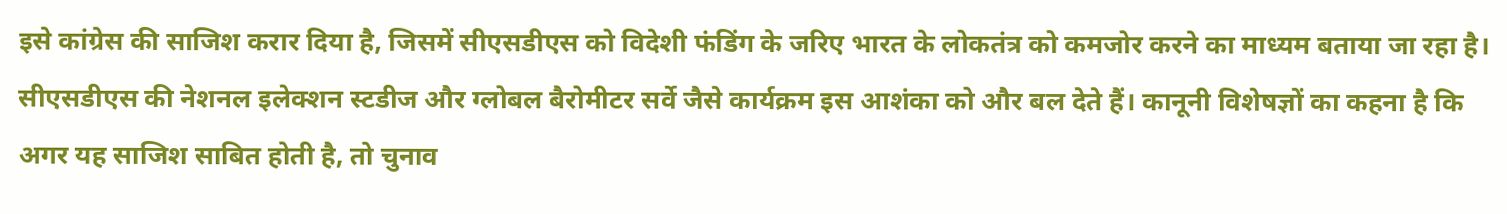इसे कांग्रेस की साजिश करार दिया है, जिसमें सीएसडीएस को विदेशी फंडिंग के जरिए भारत के लोकतंत्र को कमजोर करने का माध्यम बताया जा रहा है। सीएसडीएस की नेशनल इलेक्शन स्टडीज और ग्लोबल बैरोमीटर सर्वे जैसे कार्यक्रम इस आशंका को और बल देते हैं। कानूनी विशेषज्ञों का कहना है कि अगर यह साजिश साबित होती है, तो चुनाव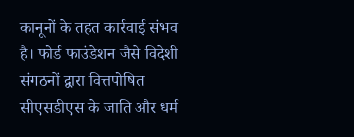कानूनों के तहत कार्रवाई संभव है। फोर्ड फाउंडेशन जैसे विदेशी संगठनों द्वारा वित्तपोषित सीएसडीएस के जाति और धर्म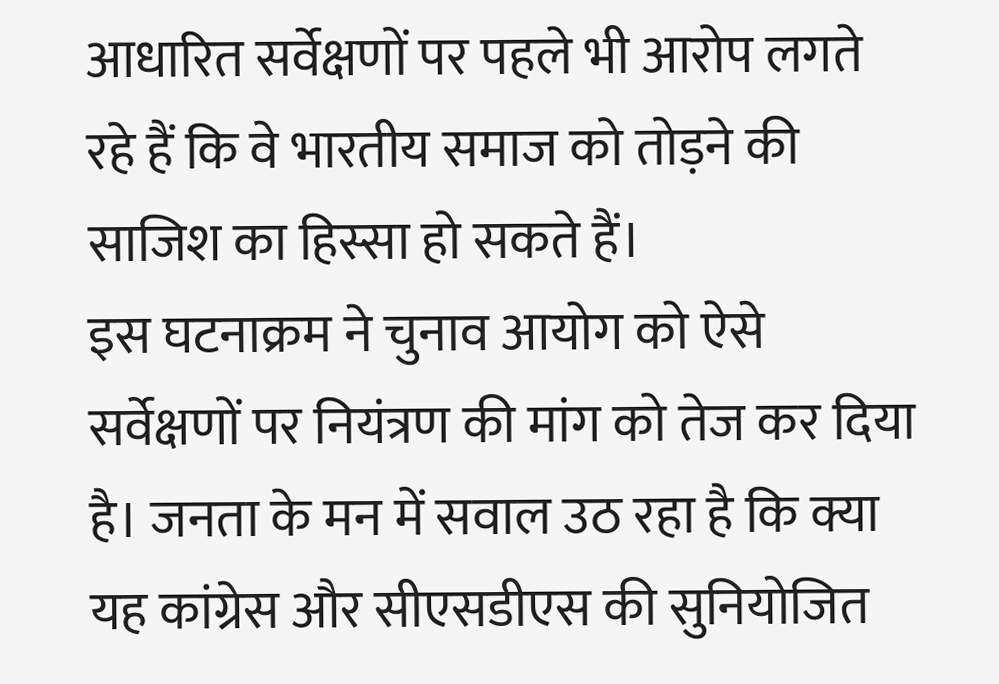आधारित सर्वेक्षणों पर पहले भी आरोप लगते रहे हैं कि वे भारतीय समाज को तोड़ने की साजिश का हिस्सा हो सकते हैं।
इस घटनाक्रम ने चुनाव आयोग को ऐसे सर्वेक्षणों पर नियंत्रण की मांग को तेज कर दिया है। जनता के मन में सवाल उठ रहा है कि क्या यह कांग्रेस और सीएसडीएस की सुनियोजित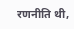रणनीति थी,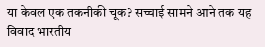या केवल एक तकनीकी चूक? सच्चाई सामने आने तक यह विवाद भारतीय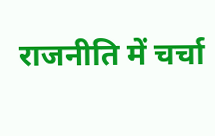राजनीति में चर्चा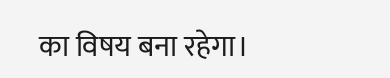का विषय बना रहेगा।